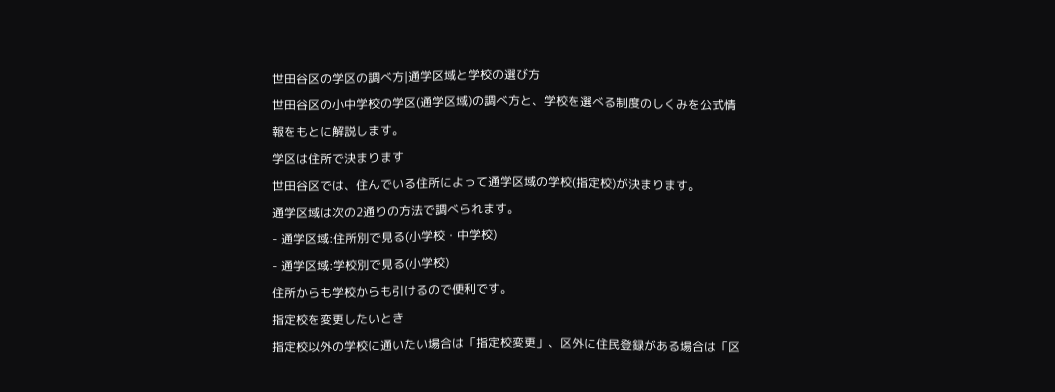世田谷区の学区の調べ方|通学区域と学校の選び方
世田谷区の小中学校の学区(通学区域)の調べ方と、学校を選べる制度のしくみを公式情報をもとに解説します。
学区は住所で決まります
世田谷区では、住んでいる住所によって通学区域の学校(指定校)が決まります。
通学区域は次の2通りの方法で調べられます。
- 通学区域:住所別で見る(小学校・中学校)
- 通学区域:学校別で見る(小学校)
住所からも学校からも引けるので便利です。
指定校を変更したいとき
指定校以外の学校に通いたい場合は「指定校変更」、区外に住民登録がある場合は「区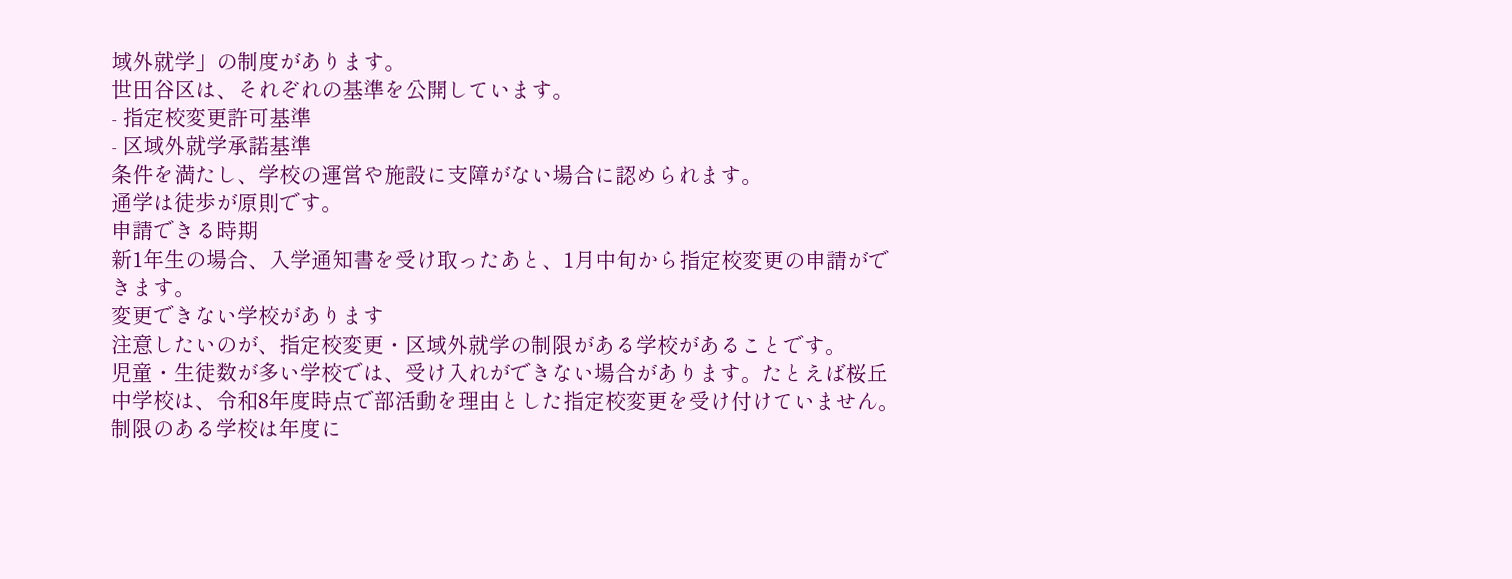域外就学」の制度があります。
世田谷区は、それぞれの基準を公開しています。
- 指定校変更許可基準
- 区域外就学承諾基準
条件を満たし、学校の運営や施設に支障がない場合に認められます。
通学は徒歩が原則です。
申請できる時期
新1年生の場合、入学通知書を受け取ったあと、1月中旬から指定校変更の申請ができます。
変更できない学校があります
注意したいのが、指定校変更・区域外就学の制限がある学校があることです。
児童・生徒数が多い学校では、受け入れができない場合があります。たとえば桜丘中学校は、令和8年度時点で部活動を理由とした指定校変更を受け付けていません。
制限のある学校は年度に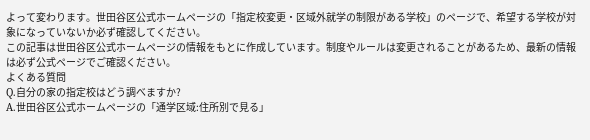よって変わります。世田谷区公式ホームページの「指定校変更・区域外就学の制限がある学校」のページで、希望する学校が対象になっていないか必ず確認してください。
この記事は世田谷区公式ホームページの情報をもとに作成しています。制度やルールは変更されることがあるため、最新の情報は必ず公式ページでご確認ください。
よくある質問
Q.自分の家の指定校はどう調べますか?
A.世田谷区公式ホームページの「通学区域:住所別で見る」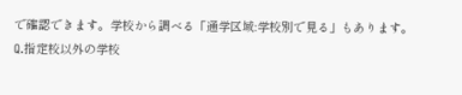で確認できます。学校から調べる「通学区域:学校別で見る」もあります。
Q.指定校以外の学校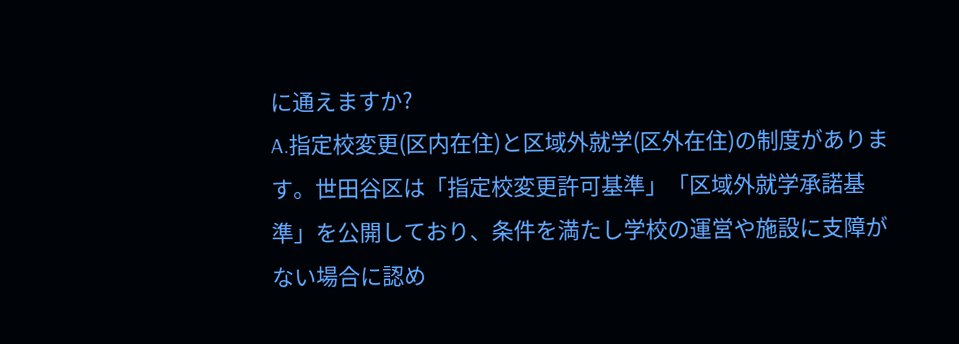に通えますか?
A.指定校変更(区内在住)と区域外就学(区外在住)の制度があります。世田谷区は「指定校変更許可基準」「区域外就学承諾基準」を公開しており、条件を満たし学校の運営や施設に支障がない場合に認め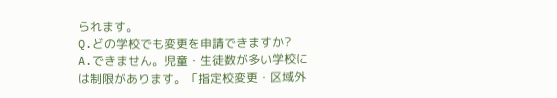られます。
Q.どの学校でも変更を申請できますか?
A.できません。児童・生徒数が多い学校には制限があります。「指定校変更・区域外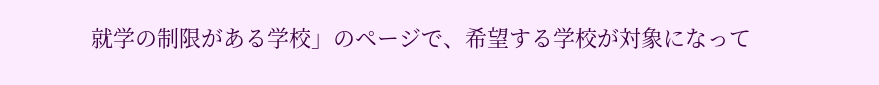就学の制限がある学校」のページで、希望する学校が対象になって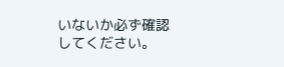いないか必ず確認してください。